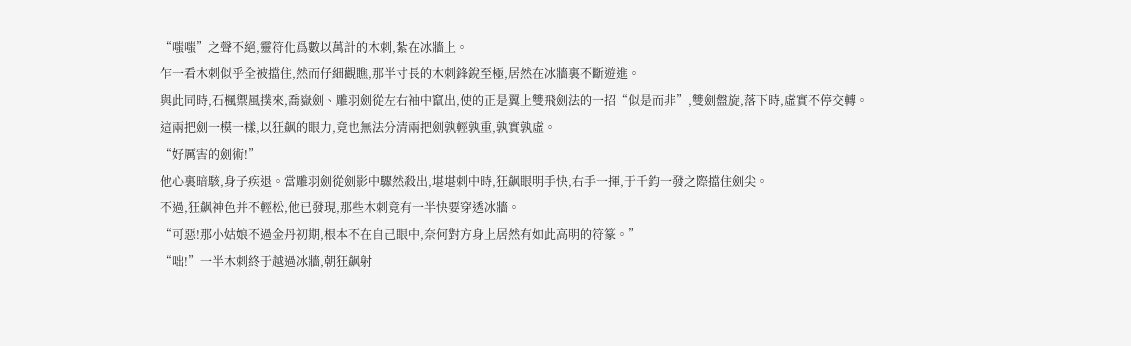“嗤嗤”之聲不絕,靈符化爲數以萬計的木刺,紮在冰牆上。
乍一看木刺似乎全被擋住,然而仔細觀瞧,那半寸長的木刺鋒銳至極,居然在冰牆裏不斷遊進。
與此同時,石楓禦風撲來,喬嶽劍、雕羽劍從左右袖中竄出,使的正是翼上雙飛劍法的一招“似是而非”,雙劍盤旋,落下時,虛實不停交轉。
這兩把劍一模一樣,以狂飙的眼力,竟也無法分清兩把劍孰輕孰重,孰實孰虛。
“好厲害的劍術!”
他心裏暗駭,身子疾退。當雕羽劍從劍影中驟然殺出,堪堪刺中時,狂飙眼明手快,右手一揮,于千鈞一發之際擋住劍尖。
不過,狂飙神色并不輕松,他已發現,那些木刺竟有一半快要穿透冰牆。
“可惡!那小姑娘不過金丹初期,根本不在自己眼中,奈何對方身上居然有如此高明的符篆。”
“咄!”一半木刺終于越過冰牆,朝狂飙射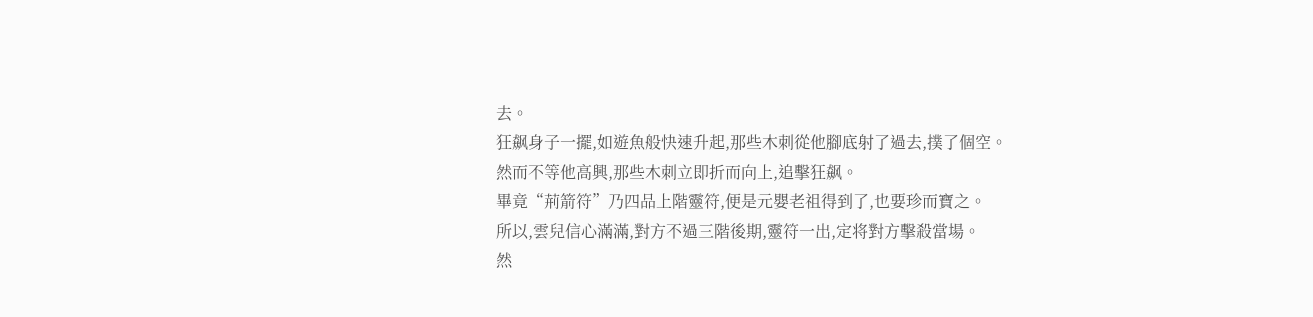去。
狂飙身子一擺,如遊魚般快速升起,那些木刺從他腳底射了過去,撲了個空。
然而不等他高興,那些木刺立即折而向上,追擊狂飙。
畢竟“荊箭符”乃四品上階靈符,便是元嬰老祖得到了,也要珍而寶之。
所以,雲兒信心滿滿,對方不過三階後期,靈符一出,定将對方擊殺當場。
然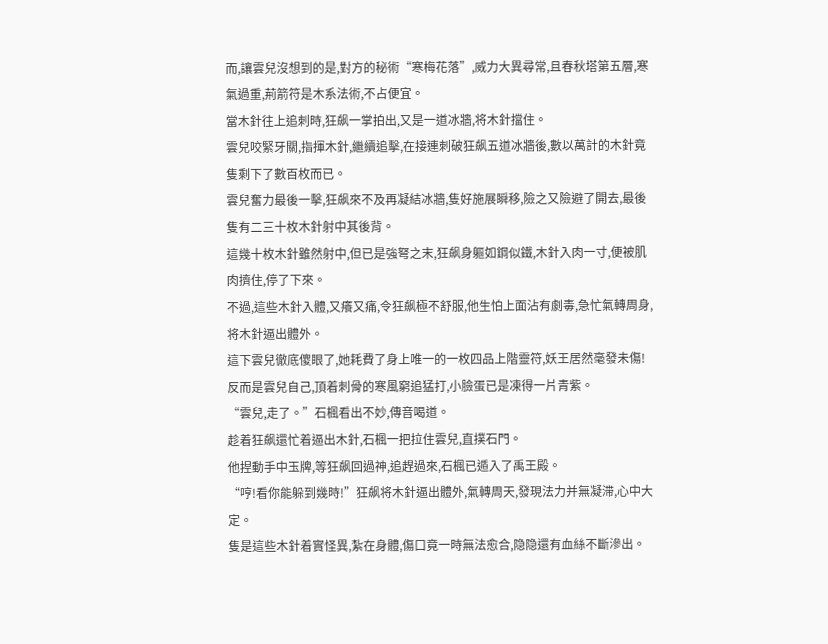而,讓雲兒沒想到的是,對方的秘術“寒梅花落”,威力大異尋常,且春秋塔第五層,寒氣過重,荊箭符是木系法術,不占便宜。
當木針往上追刺時,狂飙一掌拍出,又是一道冰牆,将木針擋住。
雲兒咬緊牙關,指揮木針,繼續追擊,在接連刺破狂飙五道冰牆後,數以萬計的木針竟隻剩下了數百枚而已。
雲兒奮力最後一擊,狂飙來不及再凝結冰牆,隻好施展瞬移,險之又險避了開去,最後隻有二三十枚木針射中其後背。
這幾十枚木針雖然射中,但已是強弩之末,狂飙身軀如鋼似鐵,木針入肉一寸,便被肌肉擠住,停了下來。
不過,這些木針入體,又癢又痛,令狂飙極不舒服,他生怕上面沾有劇毒,急忙氣轉周身,将木針逼出體外。
這下雲兒徹底傻眼了,她耗費了身上唯一的一枚四品上階靈符,妖王居然毫發未傷!
反而是雲兒自己,頂着刺骨的寒風窮追猛打,小臉蛋已是凍得一片青紫。
“雲兒,走了。”石楓看出不妙,傳音喝道。
趁着狂飙還忙着逼出木針,石楓一把拉住雲兒,直撲石門。
他捏動手中玉牌,等狂飙回過神,追趕過來,石楓已遁入了禹王殿。
“哼!看你能躲到幾時!”狂飙将木針逼出體外,氣轉周天,發現法力并無凝滞,心中大定。
隻是這些木針着實怪異,紮在身體,傷口竟一時無法愈合,隐隐還有血絲不斷滲出。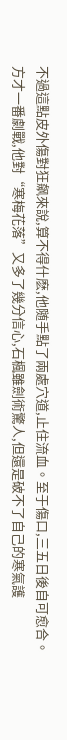不過這點皮外傷對狂飙來說,算不得什麽,他随手點了兩處穴道,止住流血。至于傷口,三五日後自可愈合。
方才一番劇戰,他對“寒梅花落”又多了幾分信心,石楓雖劍術驚人,但還是破不了自己的寒氣護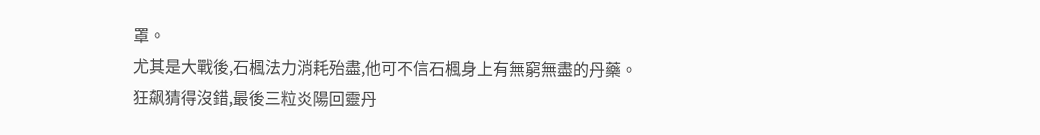罩。
尤其是大戰後,石楓法力消耗殆盡,他可不信石楓身上有無窮無盡的丹藥。
狂飙猜得沒錯,最後三粒炎陽回靈丹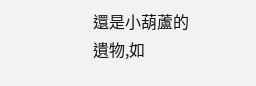還是小葫蘆的遺物,如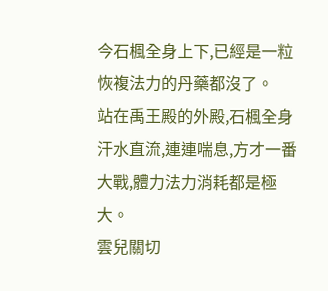今石楓全身上下,已經是一粒恢複法力的丹藥都沒了。
站在禹王殿的外殿,石楓全身汗水直流,連連喘息,方才一番大戰,體力法力消耗都是極大。
雲兒關切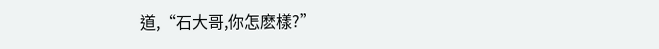道,“石大哥,你怎麽樣?”